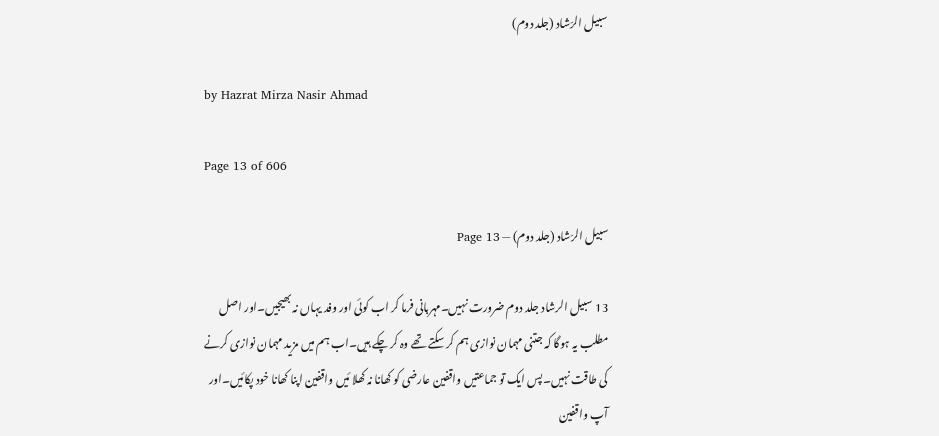سبیل الرّشاد (جلد دوم)

by Hazrat Mirza Nasir Ahmad

Page 13 of 606

سبیل الرّشاد (جلد دوم) — Page 13

13 سبیل الرشاد جلد دوم ضرورت نہیں۔مہربانی فرما کر اب کوئی اور وفد یہاں نہ بھیجیں۔اور اصل مطلب یہ ہوگا کہ جتنی مہمان نوازی ہم کر سکتے تھے وہ کر چکے ہیں۔اب ہم میں مزید مہمان نوازی کرنے کی طاقت نہیں۔پس ایک تو جماعتیں واقفین عارضی کو کھانا نہ کھلا ئیں واقفین اپنا کھانا خود پکائیں۔اور آپ واقفین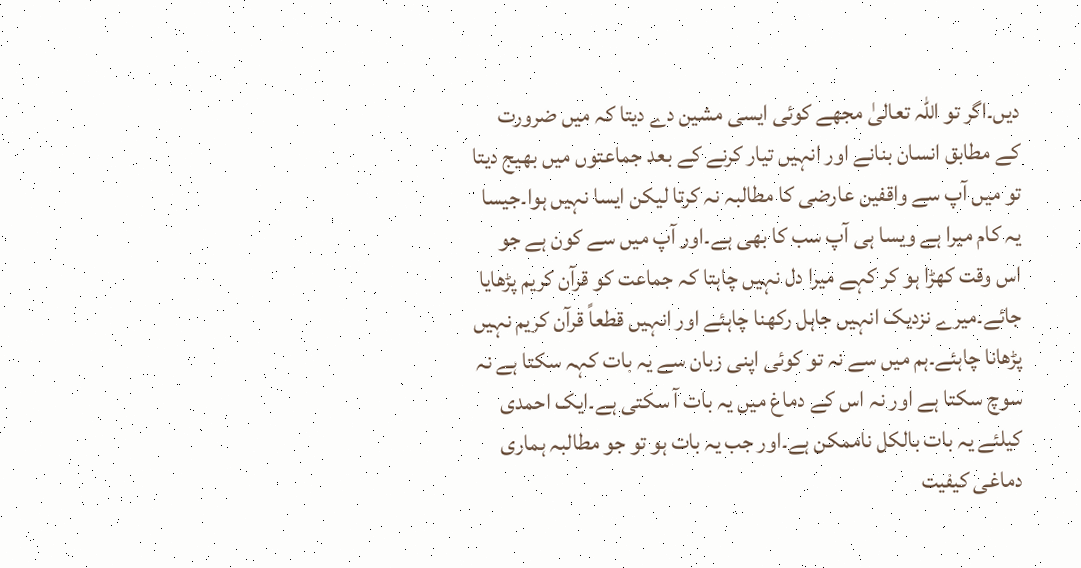دیں۔اگر تو اللہ تعالیٰ مجھے کوئی ایسی مشین دے دیتا کہ میں ضرورت کے مطابق انسان بنانے اور انہیں تیار کرنے کے بعد جماعتوں میں بھیج دیتا تو میں آپ سے واقفین عارضی کا مطالبہ نہ کرتا لیکن ایسا نہیں ہوا۔جیسا یہ کام میرا ہے ویسا ہی آپ سب کا بھی ہے۔اور آپ میں سے کون ہے جو اس وقت کھڑا ہو کر کہے میرا دل نہیں چاہتا کہ جماعت کو قرآن کریم پڑھایا جائے۔میرے نزدیک انہیں جاہل رکھنا چاہئے اور انہیں قطعاً قرآن کریم نہیں پڑھانا چاہئے۔ہم میں سے نہ تو کوئی اپنی زبان سے یہ بات کہہ سکتا ہے نہ سوچ سکتا ہے اور نہ اس کے دماغ میں یہ بات آ سکتی ہے۔ایک احمدی کیلئے یہ بات بالکل ناممکن ہے۔اور جب یہ بات ہو تو جو مطالبہ ہماری دماغی کیفیت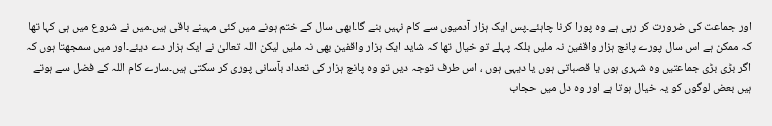اور جماعت کی ضرورت کر رہی ہے وہ پورا کرنا چاہئے۔پس ایک ہزار آدمیوں سے کام نہیں بنے گا۔ابھی سال کے ختم ہونے میں کئی مہینے باقی ہیں۔میں نے شروع میں ہی کہا تھا کہ ممکن ہے اس سال پورے پانچ ہزار واقفین نہ ملیں بلکہ پہلے تو خیال تھا کہ شاید ایک ہزار واقفین بھی نہ ملیں لیکن اللہ تعالیٰ نے ایک ہزار دے دیئے۔اور میں سمجھتا ہوں کہ اگر بڑی بڑی جماعتیں وہ شہری ہوں یا قصباتی ہوں یا دیہی ہوں ، اس طرف توجہ دیں تو وہ پانچ ہزار کی تعداد بآسانی پوری کر سکتی ہیں۔سارے کام اللہ کے فضل سے ہوتے ہیں بعض لوگوں کو یہ خیال ہوتا ہے اور وہ دل میں حجاب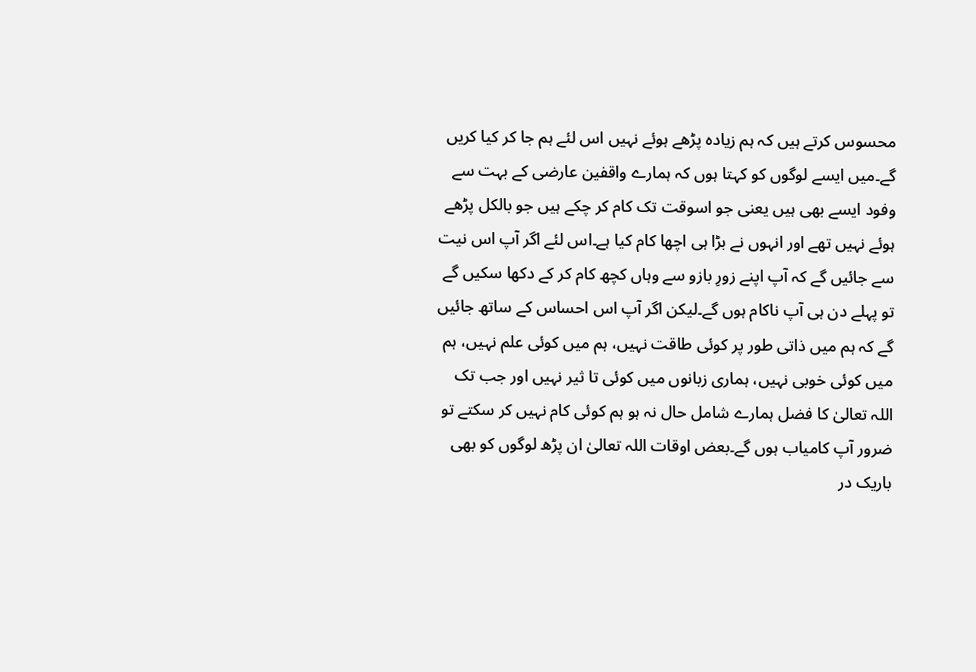محسوس کرتے ہیں کہ ہم زیادہ پڑھے ہوئے نہیں اس لئے ہم جا کر کیا کریں گے۔میں ایسے لوگوں کو کہتا ہوں کہ ہمارے واقفین عارضی کے بہت سے وفود ایسے بھی ہیں یعنی جو اسوقت تک کام کر چکے ہیں جو بالکل پڑھے ہوئے نہیں تھے اور انہوں نے بڑا ہی اچھا کام کیا ہے۔اس لئے اگر آپ اس نیت سے جائیں گے کہ آپ اپنے زورِ بازو سے وہاں کچھ کام کر کے دکھا سکیں گے تو پہلے دن ہی آپ ناکام ہوں گے۔لیکن اگر آپ اس احساس کے ساتھ جائیں گے کہ ہم میں ذاتی طور پر کوئی طاقت نہیں، ہم میں کوئی علم نہیں، ہم میں کوئی خوبی نہیں، ہماری زبانوں میں کوئی تا ثیر نہیں اور جب تک اللہ تعالیٰ کا فضل ہمارے شامل حال نہ ہو ہم کوئی کام نہیں کر سکتے تو ضرور آپ کامیاب ہوں گے۔بعض اوقات اللہ تعالیٰ ان پڑھ لوگوں کو بھی باریک در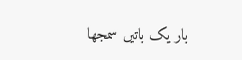بار یک باتیں سمجھا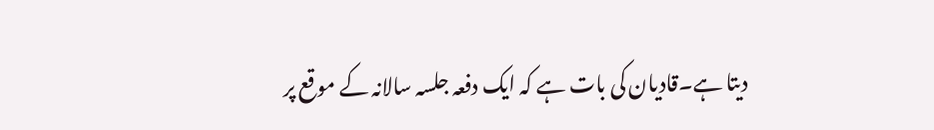دیتا ہے۔قادیان کی بات ہے کہ ایک دفعہ جلسہ سالانہ کے موقع پر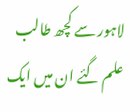لاہور سے کچھ طالب علم گئے ان میں ایک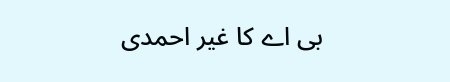بی اے کا غیر احمدی